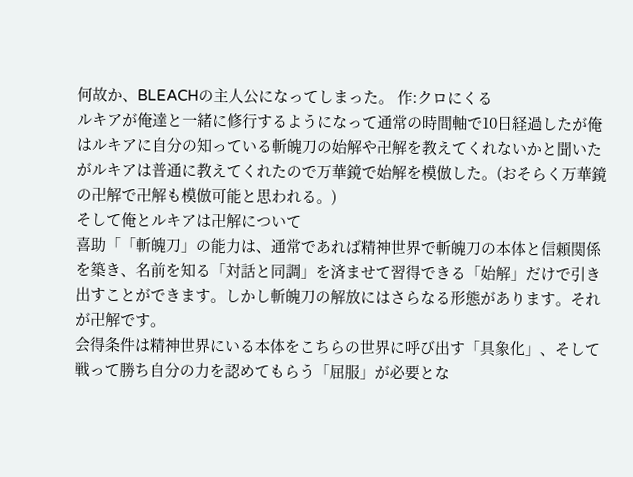何故か、BLEACHの主人公になってしまった。 作:クロにくる
ルキアが俺達と一緒に修行するようになって通常の時間軸で10日経過したが俺はルキアに自分の知っている斬魄刀の始解や卍解を教えてくれないかと聞いたがルキアは普通に教えてくれたので万華鏡で始解を模倣した。(おそらく万華鏡の卍解で卍解も模倣可能と思われる。)
そして俺とルキアは卍解について
喜助「「斬魄刀」の能力は、通常であれば精神世界で斬魄刀の本体と信頼関係を築き、名前を知る「対話と同調」を済ませて習得できる「始解」だけで引き出すことができます。しかし斬魄刀の解放にはさらなる形態があります。それが卍解です。
会得条件は精神世界にいる本体をこちらの世界に呼び出す「具象化」、そして戦って勝ち自分の力を認めてもらう「屈服」が必要とな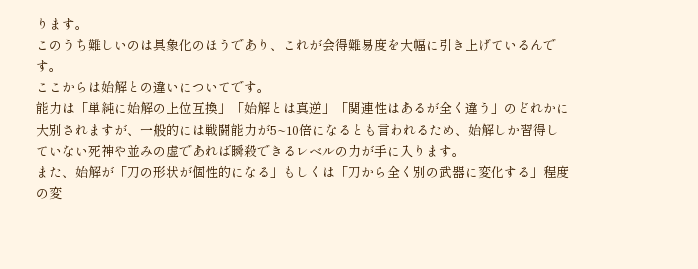ります。
このうち難しいのは具象化のほうであり、これが会得難易度を大幅に引き上げているんです。
ここからは始解との違いについてです。
能力は「単純に始解の上位互換」「始解とは真逆」「関連性はあるが全く違う」のどれかに大別されますが、一般的には戦闘能力が5~10倍になるとも言われるため、始解しか習得していない死神や並みの虚であれば瞬殺できるレベルの力が手に入ります。
また、始解が「刀の形状が個性的になる」もしくは「刀から全く別の武器に変化する」程度の変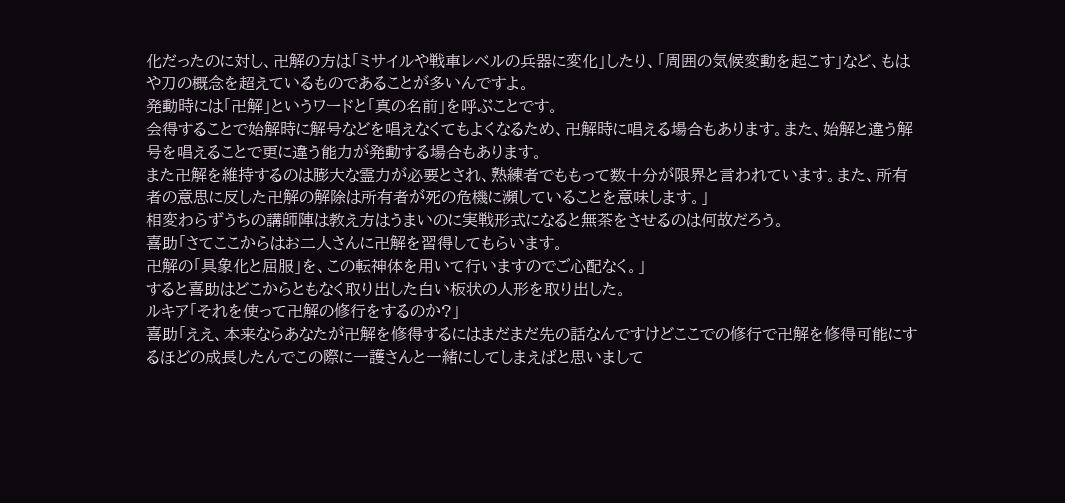化だったのに対し、卍解の方は「ミサイルや戦車レベルの兵器に変化」したり、「周囲の気候変動を起こす」など、もはや刀の概念を超えているものであることが多いんですよ。
発動時には「卍解」というワードと「真の名前」を呼ぶことです。
会得することで始解時に解号などを唱えなくてもよくなるため、卍解時に唱える場合もあります。また、始解と違う解号を唱えることで更に違う能力が発動する場合もあります。
また卍解を維持するのは膨大な霊力が必要とされ、熟練者でももって数十分が限界と言われています。また、所有者の意思に反した卍解の解除は所有者が死の危機に瀕していることを意味します。」
相変わらずうちの講師陣は教え方はうまいのに実戦形式になると無茶をさせるのは何故だろう。
喜助「さてここからはお二人さんに卍解を習得してもらいます。
卍解の「具象化と屈服」を、この転神体を用いて行いますのでご心配なく。」
すると喜助はどこからともなく取り出した白い板状の人形を取り出した。
ルキア「それを使って卍解の修行をするのか?」
喜助「ええ、本来ならあなたが卍解を修得するにはまだまだ先の話なんですけどここでの修行で卍解を修得可能にするほどの成長したんでこの際に一護さんと一緒にしてしまえばと思いまして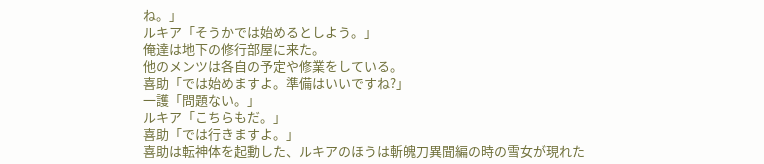ね。」
ルキア「そうかでは始めるとしよう。」
俺達は地下の修行部屋に来た。
他のメンツは各自の予定や修業をしている。
喜助「では始めますよ。準備はいいですね?」
一護「問題ない。」
ルキア「こちらもだ。」
喜助「では行きますよ。」
喜助は転神体を起動した、ルキアのほうは斬魄刀異聞編の時の雪女が現れた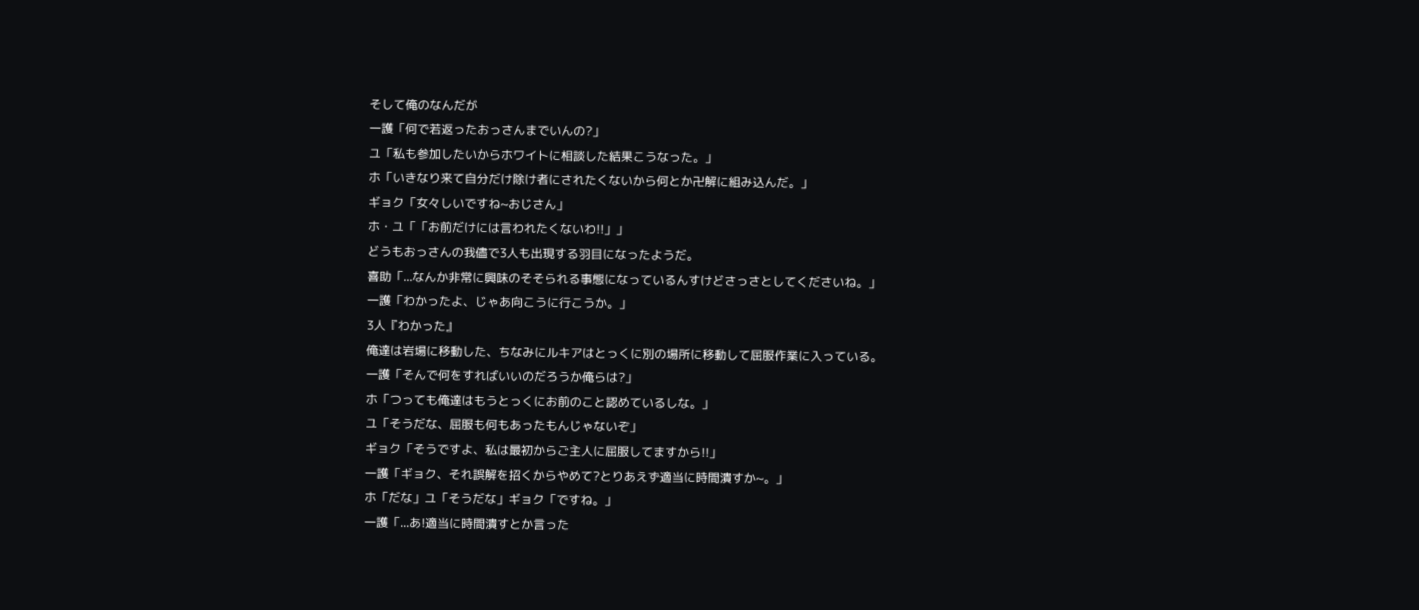そして俺のなんだが
一護「何で若返ったおっさんまでいんの?」
ユ「私も参加したいからホワイトに相談した結果こうなった。」
ホ「いきなり来て自分だけ除け者にされたくないから何とか卍解に組み込んだ。」
ギョク「女々しいですね~おじさん」
ホ・ユ「「お前だけには言われたくないわ!!」」
どうもおっさんの我儘で3人も出現する羽目になったようだ。
喜助「...なんか非常に興味のそそられる事態になっているんすけどさっさとしてくださいね。」
一護「わかったよ、じゃあ向こうに行こうか。」
3人『わかった』
俺達は岩場に移動した、ちなみにルキアはとっくに別の場所に移動して屈服作業に入っている。
一護「そんで何をすればいいのだろうか俺らは?」
ホ「つっても俺達はもうとっくにお前のこと認めているしな。」
ユ「そうだな、屈服も何もあったもんじゃないぞ」
ギョク「そうですよ、私は最初からご主人に屈服してますから!!」
一護「ギョク、それ誤解を招くからやめて?とりあえず適当に時間潰すか~。」
ホ「だな」ユ「そうだな」ギョク「ですね。」
一護「...あ!適当に時間潰すとか言った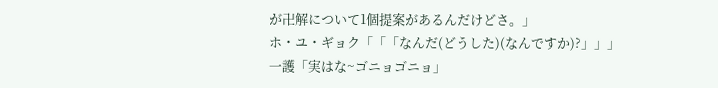が卍解について1個提案があるんだけどさ。」
ホ・ユ・ギョク「「「なんだ(どうした)(なんですか)?」」」
一護「実はな~ゴニョゴニョ」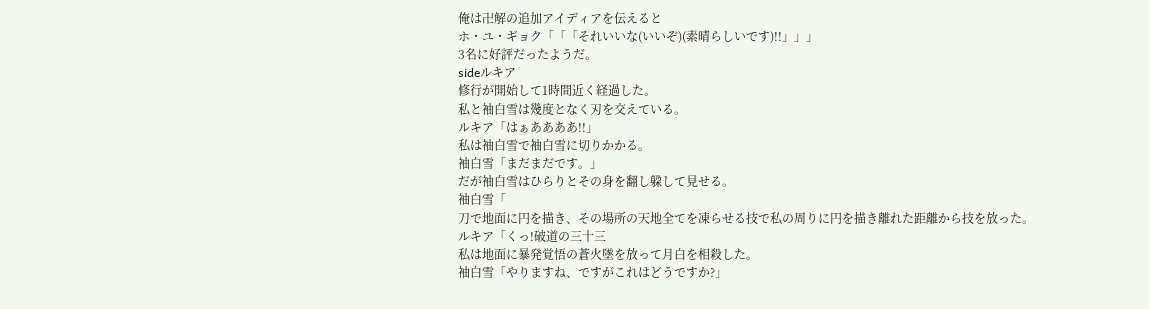俺は卍解の追加アイディアを伝えると
ホ・ユ・ギョク「「「それいいな(いいぞ)(素晴らしいです)!!」」」
3名に好評だったようだ。
sideルキア
修行が開始して1時間近く経過した。
私と袖白雪は幾度となく刃を交えている。
ルキア「はぁああああ!!」
私は袖白雪で袖白雪に切りかかる。
袖白雪「まだまだです。」
だが袖白雪はひらりとその身を翻し躱して見せる。
袖白雪「
刀で地面に円を描き、その場所の天地全てを凍らせる技で私の周りに円を描き離れた距離から技を放った。
ルキア「くっ!破道の三十三
私は地面に暴発覚悟の蒼火墜を放って月白を相殺した。
袖白雪「やりますね、ですがこれはどうですか?」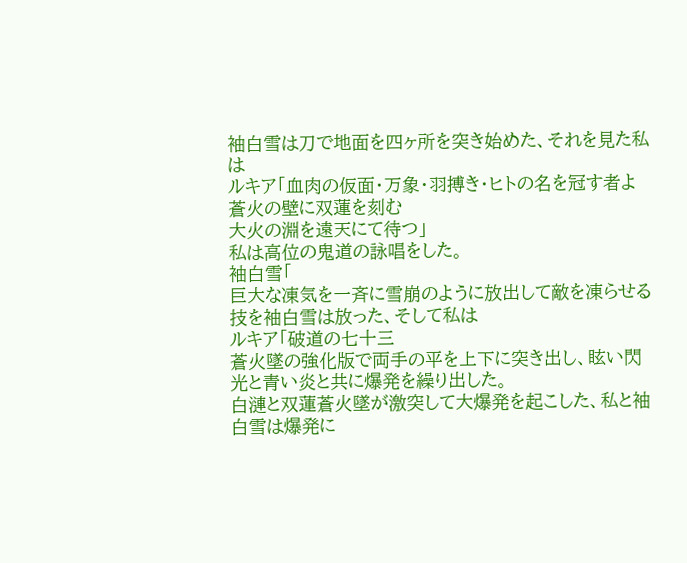袖白雪は刀で地面を四ヶ所を突き始めた、それを見た私は
ルキア「血肉の仮面・万象・羽搏き・ヒトの名を冠す者よ
蒼火の壁に双蓮を刻む
大火の淵を遠天にて待つ」
私は高位の鬼道の詠唱をした。
袖白雪「
巨大な凍気を一斉に雪崩のように放出して敵を凍らせる技を袖白雪は放った、そして私は
ルキア「破道の七十三
蒼火墜の強化版で両手の平を上下に突き出し、眩い閃光と青い炎と共に爆発を繰り出した。
白漣と双蓮蒼火墜が激突して大爆発を起こした、私と袖白雪は爆発に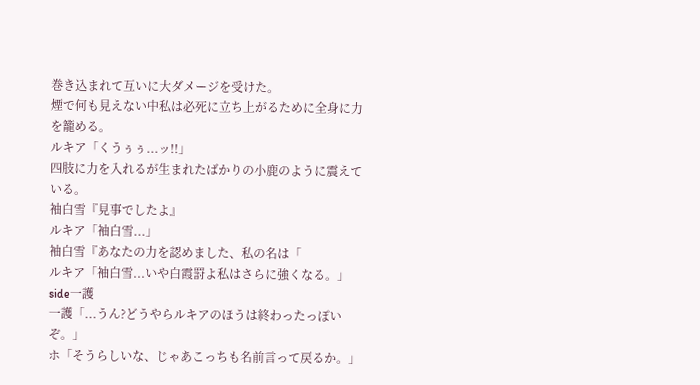巻き込まれて互いに大ダメージを受けた。
煙で何も見えない中私は必死に立ち上がるために全身に力を籠める。
ルキア「くうぅぅ...ッ!!」
四肢に力を入れるが生まれたばかりの小鹿のように震えている。
袖白雪『見事でしたよ』
ルキア「袖白雪...」
袖白雪『あなたの力を認めました、私の名は「
ルキア「袖白雪...いや白霞罸よ私はさらに強くなる。」
side一護
一護「...うん?どうやらルキアのほうは終わったっぽいぞ。」
ホ「そうらしいな、じゃあこっちも名前言って戻るか。」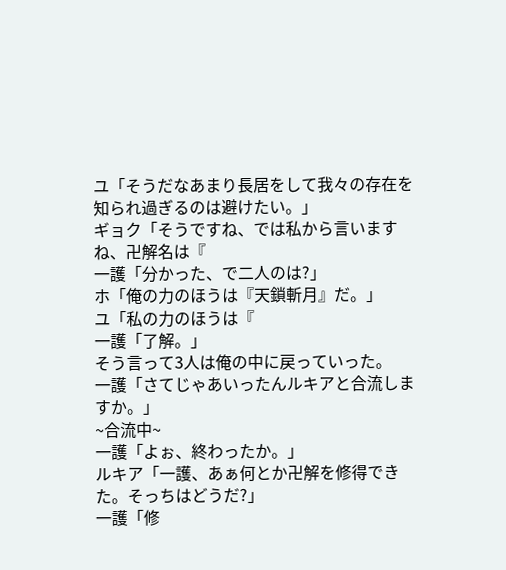ユ「そうだなあまり長居をして我々の存在を知られ過ぎるのは避けたい。」
ギョク「そうですね、では私から言いますね、卍解名は『
一護「分かった、で二人のは?」
ホ「俺の力のほうは『天鎖斬月』だ。」
ユ「私の力のほうは『
一護「了解。」
そう言って3人は俺の中に戻っていった。
一護「さてじゃあいったんルキアと合流しますか。」
~合流中~
一護「よぉ、終わったか。」
ルキア「一護、あぁ何とか卍解を修得できた。そっちはどうだ?」
一護「修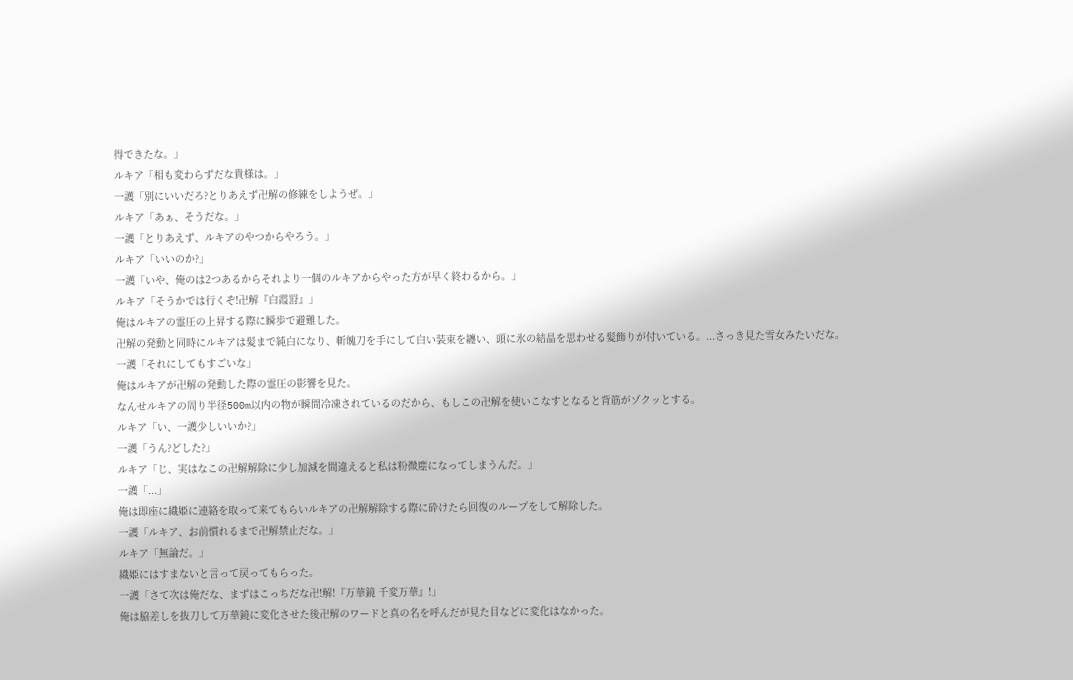得できたな。」
ルキア「相も変わらずだな貴様は。」
一護「別にいいだろ?とりあえず卍解の修練をしようぜ。」
ルキア「あぁ、そうだな。」
一護「とりあえず、ルキアのやつからやろう。」
ルキア「いいのか?」
一護「いや、俺のは2つあるからそれより一個のルキアからやった方が早く終わるから。」
ルキア「そうかでは行くぞ!卍解『白霞罸』」
俺はルキアの霊圧の上昇する際に瞬歩で避難した。
卍解の発動と同時にルキアは髪まで純白になり、斬魄刀を手にして白い装束を纏い、頭に氷の結晶を思わせる髪飾りが付いている。...さっき見た雪女みたいだな。
一護「それにしてもすごいな」
俺はルキアが卍解の発動した際の霊圧の影響を見た。
なんせルキアの周り半径500m以内の物が瞬間冷凍されているのだから、もしこの卍解を使いこなすとなると背筋がゾクッとする。
ルキア「い、一護少しいいか?」
一護「うん?どした?」
ルキア「じ、実はなこの卍解解除に少し加減を間違えると私は粉微塵になってしまうんだ。」
一護「...」
俺は即座に織姫に連絡を取って来てもらいルキアの卍解解除する際に砕けたら回復のループをして解除した。
一護「ルキア、お前慣れるまで卍解禁止だな。」
ルキア「無論だ。」
織姫にはすまないと言って戻ってもらった。
一護「さて次は俺だな、まずはこっちだな卍!解!『万華鏡 千変万華』!」
俺は脇差しを抜刀して万華鏡に変化させた後卍解のワードと真の名を呼んだが見た目などに変化はなかった。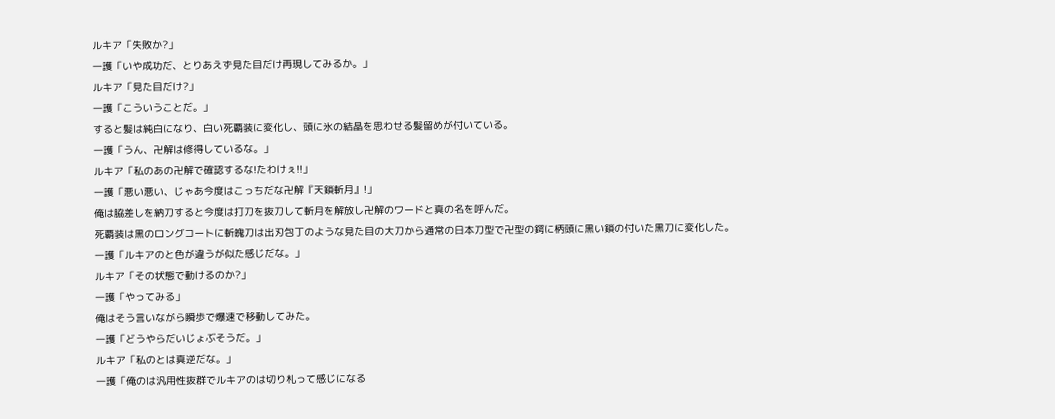ルキア「失敗か?」
一護「いや成功だ、とりあえず見た目だけ再現してみるか。」
ルキア「見た目だけ?」
一護「こういうことだ。」
すると髪は純白になり、白い死覇装に変化し、頭に氷の結晶を思わせる髪留めが付いている。
一護「うん、卍解は修得しているな。」
ルキア「私のあの卍解で確認するな!たわけぇ!!」
一護「悪い悪い、じゃあ今度はこっちだな卍解『天鎖斬月』!」
俺は脇差しを納刀すると今度は打刀を抜刀して斬月を解放し卍解のワードと真の名を呼んだ。
死覇装は黒のロングコートに斬魄刀は出刃包丁のような見た目の大刀から通常の日本刀型で卍型の鍔に柄頭に黒い鎖の付いた黒刀に変化した。
一護「ルキアのと色が違うが似た感じだな。」
ルキア「その状態で動けるのか?」
一護「やってみる」
俺はそう言いながら瞬歩で爆速で移動してみた。
一護「どうやらだいじょぶそうだ。」
ルキア「私のとは真逆だな。」
一護「俺のは汎用性抜群でルキアのは切り札って感じになる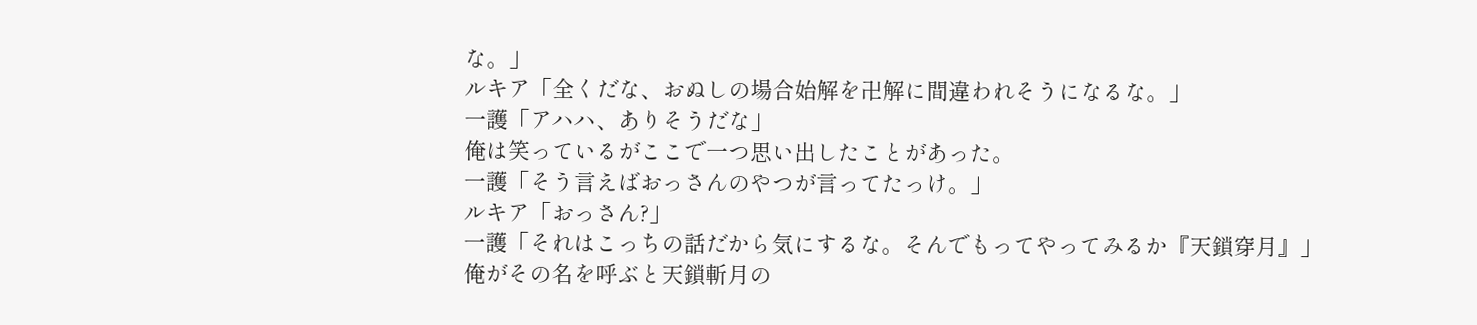な。」
ルキア「全くだな、おぬしの場合始解を卍解に間違われそうになるな。」
一護「アハハ、ありそうだな」
俺は笑っているがここで一つ思い出したことがあった。
一護「そう言えばおっさんのやつが言ってたっけ。」
ルキア「おっさん?」
一護「それはこっちの話だから気にするな。そんでもってやってみるか『天鎖穿月』」
俺がその名を呼ぶと天鎖斬月の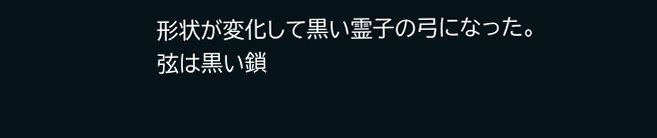形状が変化して黒い霊子の弓になった。
弦は黒い鎖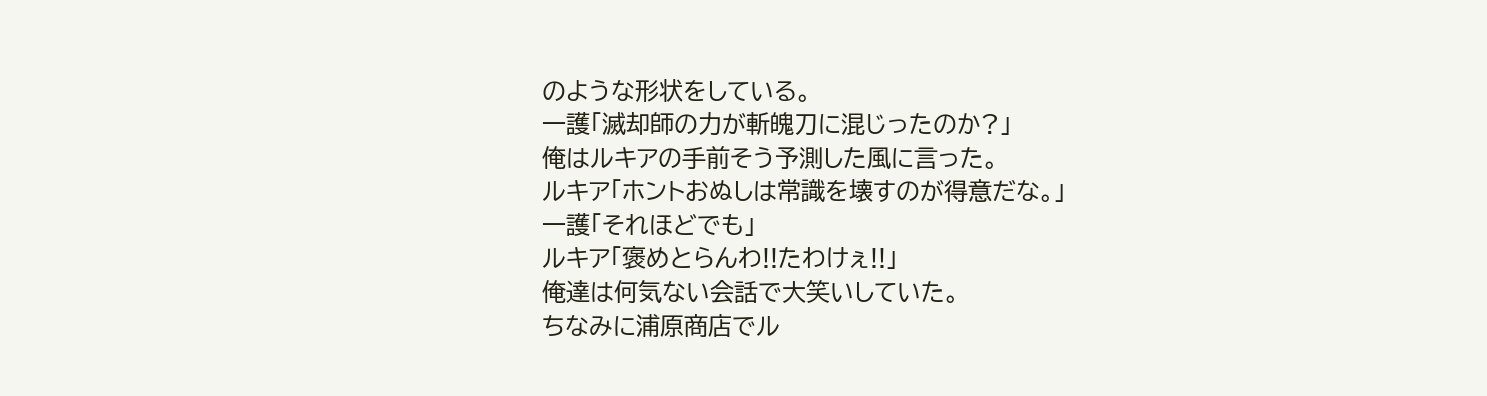のような形状をしている。
一護「滅却師の力が斬魄刀に混じったのか?」
俺はルキアの手前そう予測した風に言った。
ルキア「ホントおぬしは常識を壊すのが得意だな。」
一護「それほどでも」
ルキア「褒めとらんわ!!たわけぇ!!」
俺達は何気ない会話で大笑いしていた。
ちなみに浦原商店でル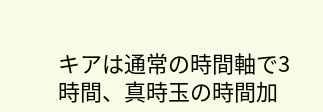キアは通常の時間軸で3時間、真時玉の時間加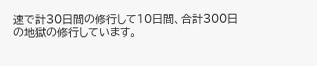速で計30日間の修行して10日間、合計300日の地獄の修行しています。